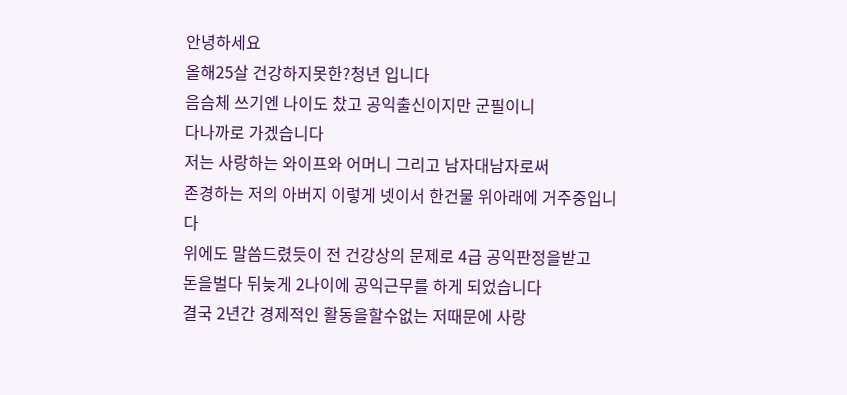안녕하세요
올해25살 건강하지못한?청년 입니다
음슴체 쓰기엔 나이도 찼고 공익출신이지만 군필이니
다나까로 가겠습니다
저는 사랑하는 와이프와 어머니 그리고 남자대남자로써
존경하는 저의 아버지 이렇게 넷이서 한건물 위아래에 거주중입니다
위에도 말씀드렸듯이 전 건강상의 문제로 4급 공익판정을받고
돈을벌다 뒤늦게 2나이에 공익근무를 하게 되었습니다
결국 2년간 경제적인 활동을할수없는 저때문에 사랑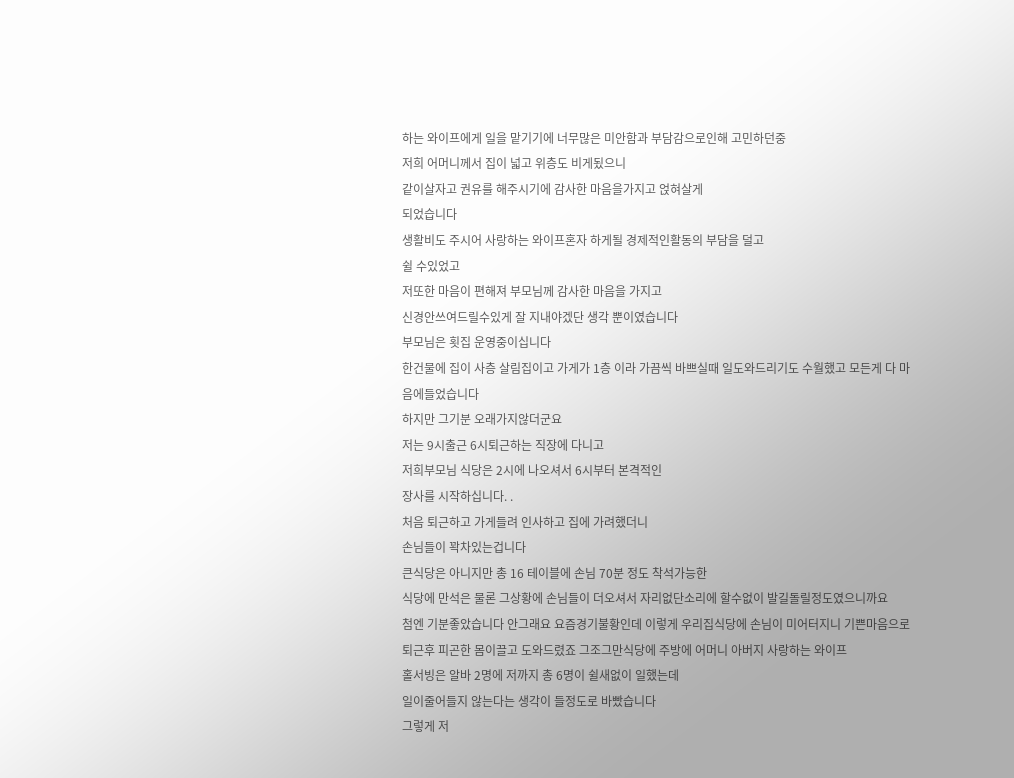하는 와이프에게 일을 맡기기에 너무많은 미안함과 부담감으로인해 고민하던중
저희 어머니께서 집이 넓고 위층도 비게됬으니
같이살자고 권유를 해주시기에 감사한 마음을가지고 얹혀살게
되었습니다
생활비도 주시어 사랑하는 와이프혼자 하게될 경제적인활동의 부담을 덜고
쉴 수있었고
저또한 마음이 편해져 부모님께 감사한 마음을 가지고
신경안쓰여드릴수있게 잘 지내야겠단 생각 뿐이였습니다
부모님은 횟집 운영중이십니다
한건물에 집이 사층 살림집이고 가게가 1층 이라 가끔씩 바쁘실때 일도와드리기도 수월했고 모든게 다 마음에들었습니다
하지만 그기분 오래가지않더군요
저는 9시출근 6시퇴근하는 직장에 다니고
저희부모님 식당은 2시에 나오셔서 6시부터 본격적인
장사를 시작하십니다. .
처음 퇴근하고 가게들려 인사하고 집에 가려했더니
손님들이 꽉차있는겁니다
큰식당은 아니지만 총 16 테이블에 손님 70분 정도 착석가능한
식당에 만석은 물론 그상황에 손님들이 더오셔서 자리없단소리에 할수없이 발길돌릴정도였으니까요
첨엔 기분좋았습니다 안그래요 요즘경기불황인데 이렇게 우리집식당에 손님이 미어터지니 기쁜마음으로 퇴근후 피곤한 몸이끌고 도와드렸죠 그조그만식당에 주방에 어머니 아버지 사랑하는 와이프
홀서빙은 알바 2명에 저까지 총 6명이 쉴새없이 일했는데
일이줄어들지 않는다는 생각이 들정도로 바빴습니다
그렇게 저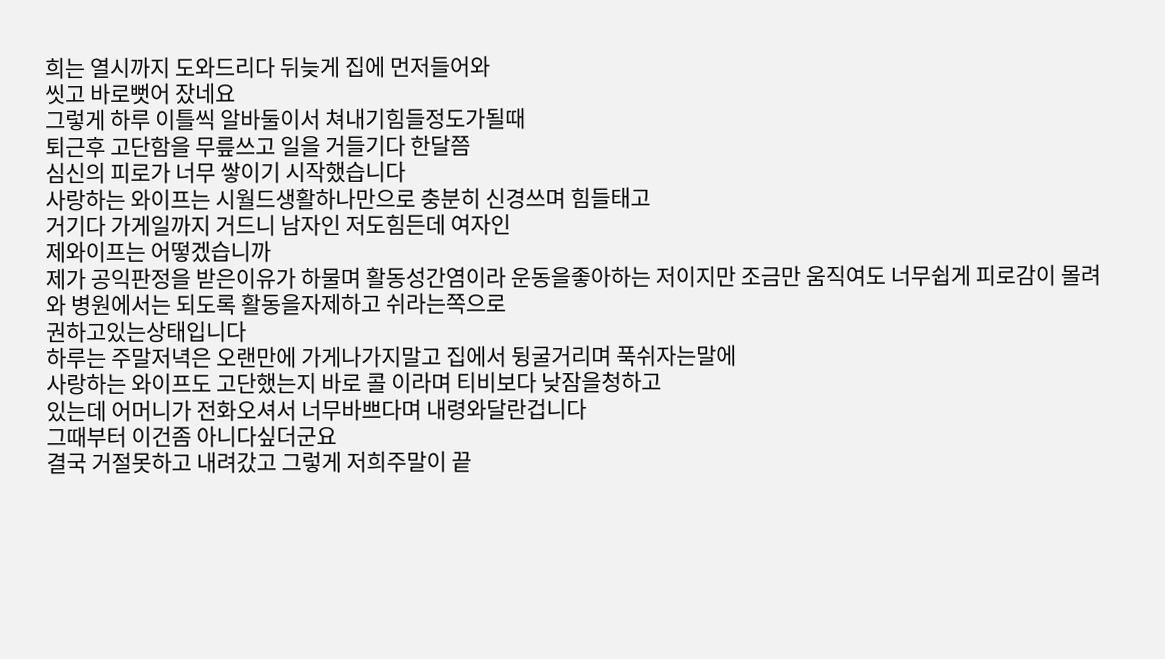희는 열시까지 도와드리다 뒤늦게 집에 먼저들어와
씻고 바로뻣어 잤네요
그렇게 하루 이틀씩 알바둘이서 쳐내기힘들정도가될때
퇴근후 고단함을 무릎쓰고 일을 거들기다 한달쯤
심신의 피로가 너무 쌓이기 시작했습니다
사랑하는 와이프는 시월드생활하나만으로 충분히 신경쓰며 힘들태고
거기다 가게일까지 거드니 남자인 저도힘든데 여자인
제와이프는 어떻겠습니까
제가 공익판정을 받은이유가 하물며 활동성간염이라 운동을좋아하는 저이지만 조금만 움직여도 너무쉽게 피로감이 몰려와 병원에서는 되도록 활동을자제하고 쉬라는쪽으로
권하고있는상태입니다
하루는 주말저녁은 오랜만에 가게나가지말고 집에서 뒹굴거리며 푹쉬자는말에
사랑하는 와이프도 고단했는지 바로 콜 이라며 티비보다 낮잠을청하고
있는데 어머니가 전화오셔서 너무바쁘다며 내령와달란겁니다
그때부터 이건좀 아니다싶더군요
결국 거절못하고 내려갔고 그렇게 저희주말이 끝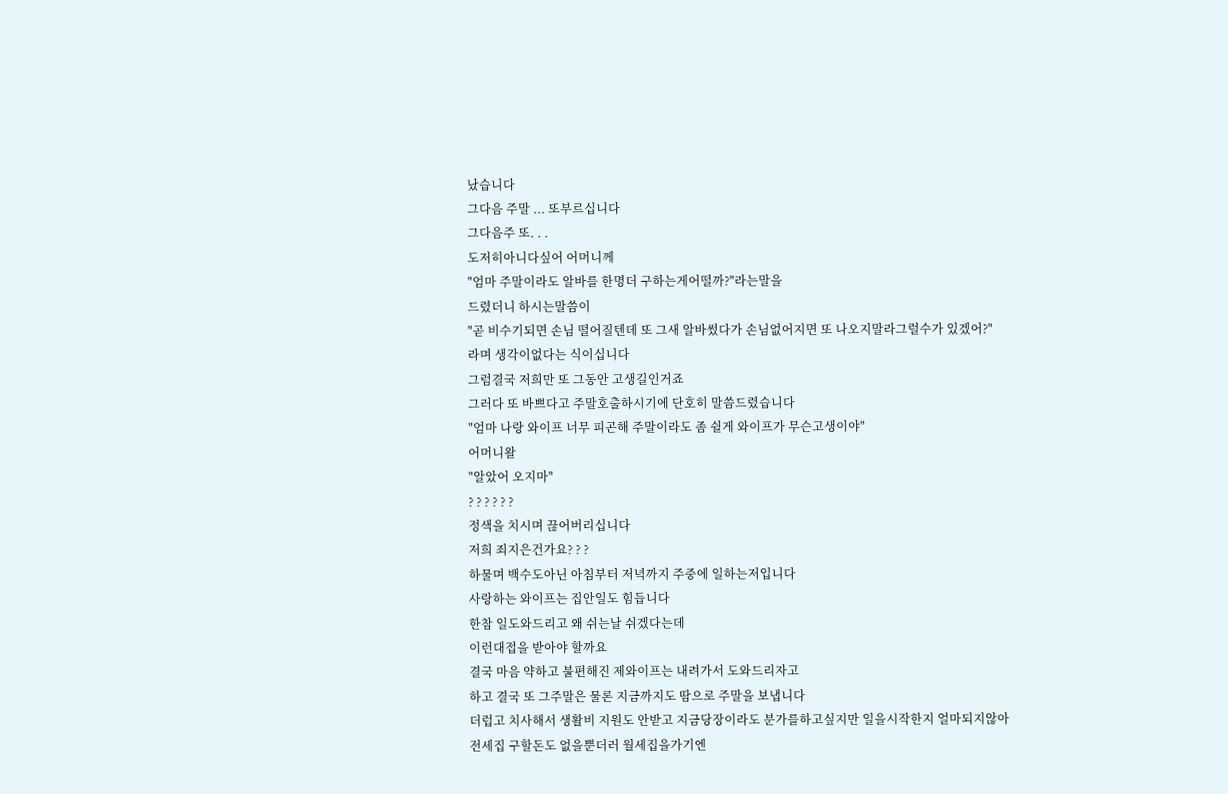났습니다
그다음 주말 ... 또부르십니다
그다음주 또. . .
도저히아니다싶어 어머니께
"엄마 주말이라도 알바를 한명더 구하는게어떨까?"라는말을
드렸더니 하시는말씀이
"곧 비수기되면 손님 떨어질텐데 또 그새 알바썼다가 손님없어지면 또 나오지말라그럴수가 있겠어?"
라며 생각이없다는 식이십니다
그럼결국 저희만 또 그동안 고생길인거죠
그러다 또 바쁘다고 주말호출하시기에 단호히 말씀드렸습니다
"엄마 나랑 와이프 너무 피곤해 주말이라도 좀 쉴게 와이프가 무슨고생이야"
어머니왈
"알았어 오지마"
? ? ? ? ? ?
정색을 치시며 끊어버리십니다
저희 죄지은건가요? ? ?
하물며 백수도아닌 아침부터 저녁까지 주중에 일하는저입니다
사랑하는 와이프는 집안일도 힘듭니다
한참 일도와드리고 왜 쉬는날 쉬겠다는데
이런대접을 받아야 할까요
결국 마음 약하고 불편해진 제와이프는 내려가서 도와드리자고
하고 결국 또 그주말은 물론 지금까지도 땀으로 주말을 보냅니다
더럽고 치사해서 생활비 지원도 안받고 지금당장이라도 분가를하고싶지만 일을시작한지 얼마되지않아
전세집 구할돈도 없을뿐더러 월세집을가기엔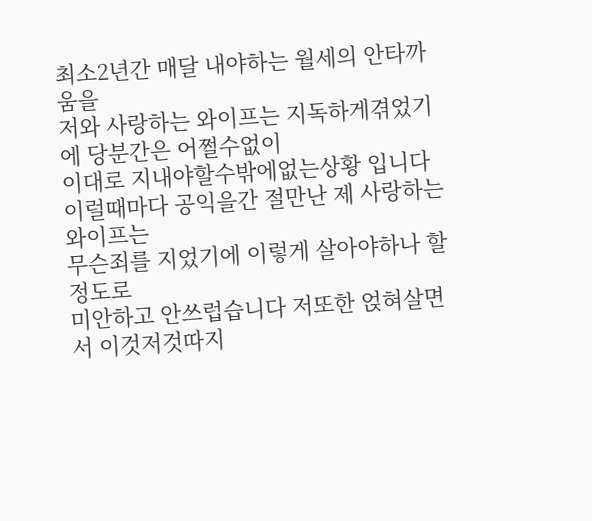최소2년간 매달 내야하는 월세의 안타까움을
저와 사랑하는 와이프는 지독하게겪었기에 당분간은 어쩔수없이
이대로 지내야할수밖에없는상황 입니다
이럴때마다 공익을간 절만난 제 사랑하는 와이프는
무슨죄를 지었기에 이렇게 살아야하나 할정도로
미안하고 안쓰럽습니다 저또한 얹혀살면서 이것저것따지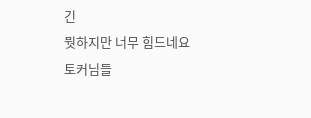긴
뭣하지만 너무 힘드네요
토커님들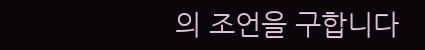의 조언을 구합니다